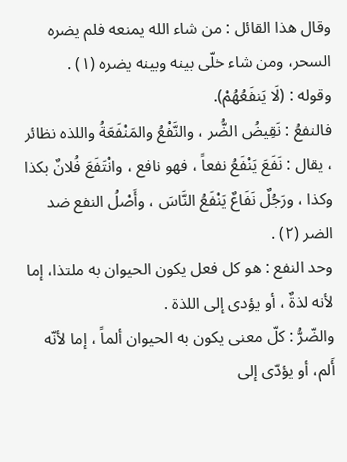وقال هذا القائل : من شاء الله یمنعه فلم یضره السحر، ومن شاء خلّى بینه وبینه یضره (١) .
وقوله : (لَا یَنفَعُهُمْ).
فالنفعُ : نَقِیضُ الضُّر ، والنَّفْعُ والمَنْفَعَةُ واللذه نظائر ، یقال : نَفَعَ یَنْفَعُ نفعاً ، فهو نافع ، وانْتَفَعَ فُلانٌ بکذا وکذا ، ورَجُلٌ نَفَاعٌ یَنْفَعُ النَّاسَ ، وأَصْلُ النفع ضد الضر (٢) .
وحد النفع : هو کل فعل یکون الحیوان به ملتذا، إما لأنه لذةٌ ، أو یؤدی إلى اللذة .
والضّرُّ : کلّ معنى یکون به الحیوان ألماً ، إما لأنّه أَلم، أو یؤدّی إلى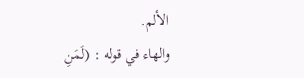الألم.
والهاء في قوله : (لَمَنِ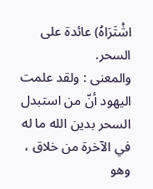اشْتَرَاهُ) عائدة على السحر.
والمعنى : ولقد علمت الیهود أنّ من استبدل السحر بدین الله ما له في الآخرة من خلاق ، وهو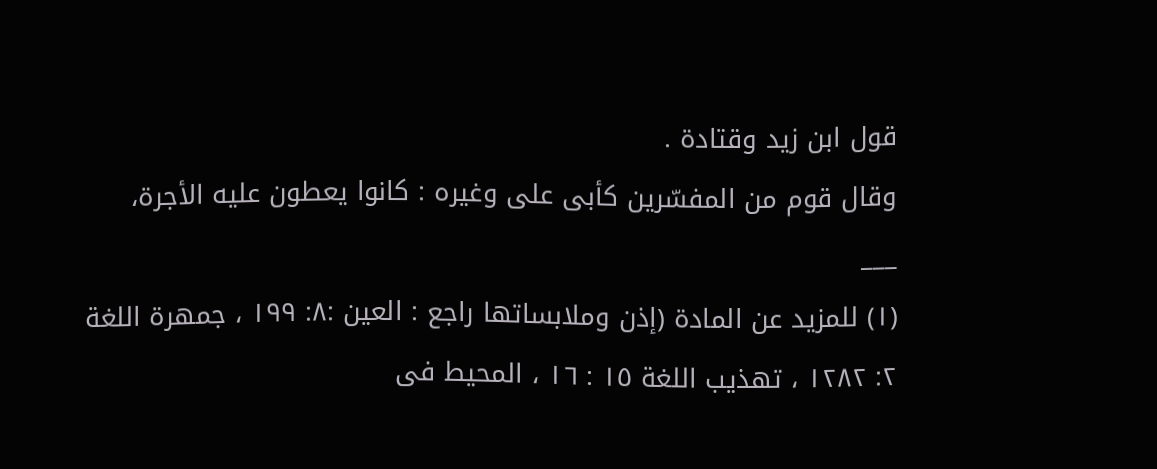قول ابن زید وقتادة .
وقال قوم من المفسّرین کأبی علی وغیره : کانوا یعطون علیه الأجرة،
___
(١) للمزید عن المادة (إذن وملابساتها راجع : العین :٨: ١٩٩ ، جمهرة اللغة ٢: ١٢٨٢ ، تهذیب اللغة ١٥ : ١٦ ، المحیط فی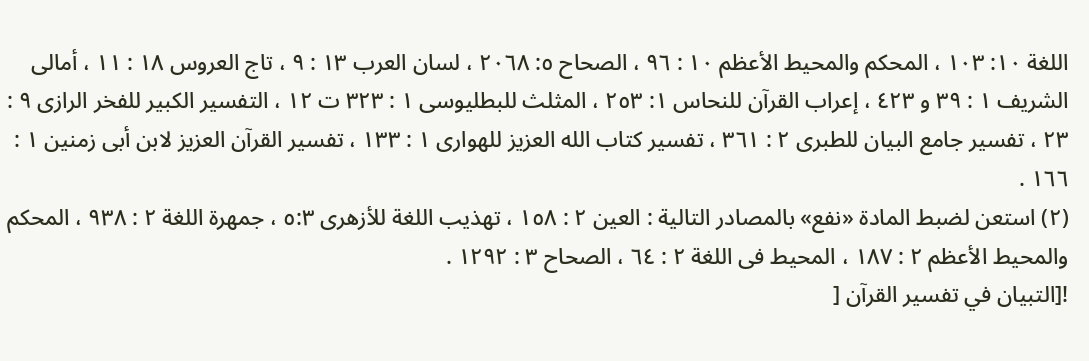اللغة ١٠: ١٠٣ ، المحکم والمحیط الأعظم ١٠ : ٩٦ ، الصحاح ٥: ٢٠٦٨ ، لسان العرب ١٣ : ٩ ، تاج العروس ١٨ : ١١ ، أمالی الشریف ١ : ٣٩ و ٤٢٣ ، إعراب القرآن للنحاس ١: ٢٥٣ ، المثلث للبطلیوسی ١ : ٣٢٣ ت ١٢ ، التفسیر الکبیر للفخر الرازی ٩ : ٢٣ ، تفسیر جامع البیان للطبری ٢ : ٣٦١ ، تفسیر کتاب الله العزیز للهواری ١ : ١٣٣ ، تفسیر القرآن العزیز لابن أبی زمنین ١ : ١٦٦ .
(٢) استعن لضبط المادة «نفع» بالمصادر التالیة : العین ٢ : ١٥٨ ، تهذیب اللغة للأزهری ٥:٣ ، جمهرة اللغة ٢ : ٩٣٨ ، المحکم والمحیط الأعظم ٢ : ١٨٧ ، المحیط فی اللغة ٢ : ٦٤ ، الصحاح ٣ : ١٢٩٢ .
![التبيان في تفسير القرآن [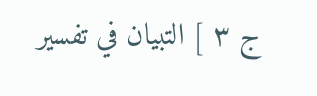ج ٣ ] التبيان في تفسير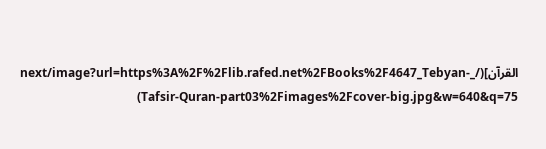القرآن](/_next/image?url=https%3A%2F%2Flib.rafed.net%2FBooks%2F4647_Tebyan-Tafsir-Quran-part03%2Fimages%2Fcover-big.jpg&w=640&q=75)